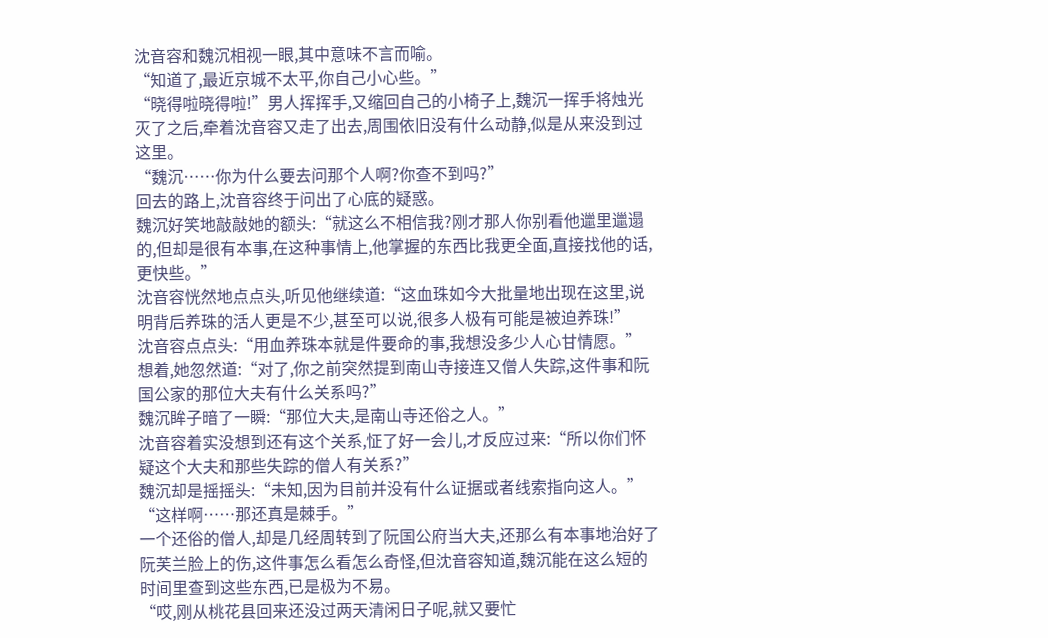沈音容和魏沉相视一眼,其中意味不言而喻。
“知道了,最近京城不太平,你自己小心些。”
“晓得啦晓得啦!”男人挥挥手,又缩回自己的小椅子上,魏沉一挥手将烛光灭了之后,牵着沈音容又走了出去,周围依旧没有什么动静,似是从来没到过这里。
“魏沉……你为什么要去问那个人啊?你查不到吗?”
回去的路上,沈音容终于问出了心底的疑惑。
魏沉好笑地敲敲她的额头:“就这么不相信我?刚才那人你别看他邋里邋遢的,但却是很有本事,在这种事情上,他掌握的东西比我更全面,直接找他的话,更快些。”
沈音容恍然地点点头,听见他继续道:“这血珠如今大批量地出现在这里,说明背后养珠的活人更是不少,甚至可以说,很多人极有可能是被迫养珠!”
沈音容点点头:“用血养珠本就是件要命的事,我想没多少人心甘情愿。”
想着,她忽然道:“对了,你之前突然提到南山寺接连又僧人失踪,这件事和阮国公家的那位大夫有什么关系吗?”
魏沉眸子暗了一瞬:“那位大夫,是南山寺还俗之人。”
沈音容着实没想到还有这个关系,怔了好一会儿,才反应过来:“所以你们怀疑这个大夫和那些失踪的僧人有关系?”
魏沉却是摇摇头:“未知,因为目前并没有什么证据或者线索指向这人。”
“这样啊……那还真是棘手。”
一个还俗的僧人,却是几经周转到了阮国公府当大夫,还那么有本事地治好了阮芙兰脸上的伤,这件事怎么看怎么奇怪,但沈音容知道,魏沉能在这么短的时间里查到这些东西,已是极为不易。
“哎,刚从桃花县回来还没过两天清闲日子呢,就又要忙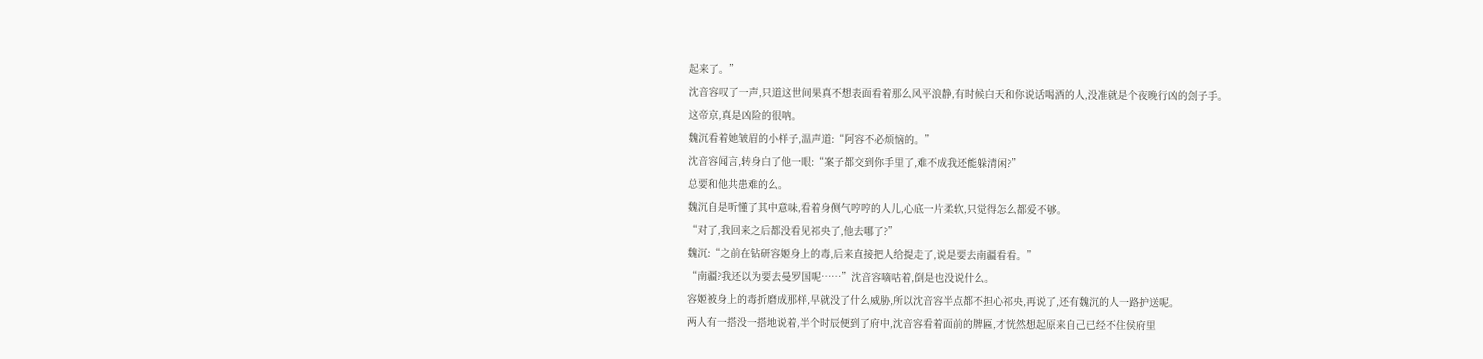起来了。”
沈音容叹了一声,只道这世间果真不想表面看着那么风平浪静,有时候白天和你说话喝酒的人,没准就是个夜晚行凶的刽子手。
这帝京,真是凶险的很呐。
魏沉看着她皱眉的小样子,温声道:“阿容不必烦恼的。”
沈音容闻言,转身白了他一眼:“案子都交到你手里了,难不成我还能躲清闲?”
总要和他共患难的么。
魏沉自是听懂了其中意味,看着身侧气哼哼的人儿,心底一片柔软,只觉得怎么都爱不够。
“对了,我回来之后都没看见祁央了,他去哪了?”
魏沉:“之前在钻研容姬身上的毒,后来直接把人给提走了,说是要去南疆看看。”
“南疆?我还以为要去曼罗国呢……”沈音容嘀咕着,倒是也没说什么。
容姬被身上的毒折磨成那样,早就没了什么威胁,所以沈音容半点都不担心祁央,再说了,还有魏沉的人一路护送呢。
两人有一搭没一搭地说着,半个时辰便到了府中,沈音容看着面前的牌匾,才恍然想起原来自己已经不住侯府里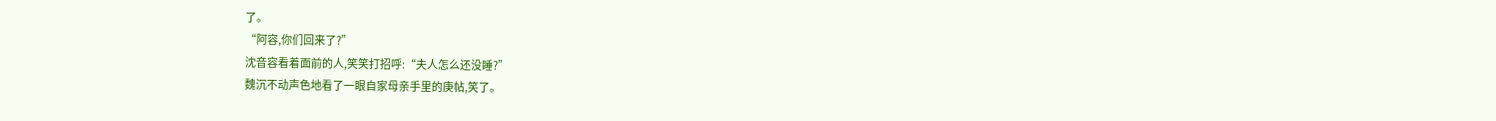了。
“阿容,你们回来了?”
沈音容看着面前的人,笑笑打招呼:“夫人怎么还没睡?”
魏沉不动声色地看了一眼自家母亲手里的庚帖,笑了。